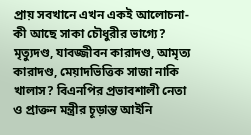প্রায় সবখানে এখন একই আলোচনা- কী আছে সাকা চৌধুরীর ভাগ্যে? মৃত্যুদণ্ড, যাবজ্জীবন কারাদণ্ড, আমৃত্য কারাদণ্ড, মেয়াদভিত্তিক সাজা নাকি খালাস? বিএনপির প্রভাবশালী নেতা ও প্রাক্তন মন্ত্রীর চূড়ান্ত আইনি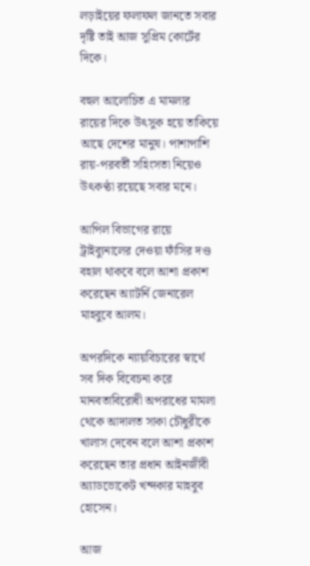লড়াইয়ের ফলাফল জানতে সবার দৃষ্টি তাই আজ সুপ্রিম কোর্টের দিকে।

বহুল আলোচিত এ মামলার রায়ের দিকে উৎসুক হয়ে তাকিয়ে আছে দেশের মানুষ। পাশাপাশি রায়-পরবর্তী সহিংসতা নিয়েও উৎকণ্ঠা রয়েছে সবার মনে।

আপিল বিভাগের রায়ে ট্রাইব্যুনালের দেওয়া ফাঁসির দণ্ড বহাল থাকবে বলে আশা প্রকাশ করেছেন অ্যাটর্নি জেনারেল মাহবুবে আলম।

অপরদিকে ন্যায়বিচারের স্বার্থে সব দিক বিবেচনা করে মানবতাবিরোধী অপরাধের মামলা থেকে আদালত সাকা চৌধুরীকে খালাস দেবেন বলে আশা প্রকাশ করেছেন তার প্রধান আইনজীবী অ্যাডভোকেট খন্দকার মাহবুব হোসেন।

আজ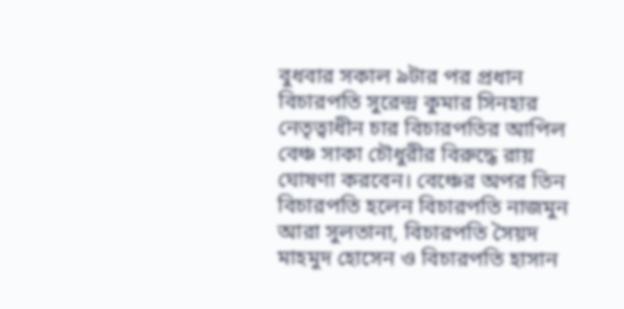বুধবার সকাল ৯টার পর প্রধান বিচারপতি সুরেন্দ্র কুমার সিনহার নেতৃত্বাধীন চার বিচারপতির আপিল বেঞ্চ সাকা চৌধুরীর বিরুদ্ধে রায় ঘোষণা করবেন। বেঞ্চের অপর তিন বিচারপতি হলেন বিচারপতি নাজমুন আরা সুলতানা, বিচারপতি সৈয়দ মাহমুদ হোসেন ও বিচারপতি হাসান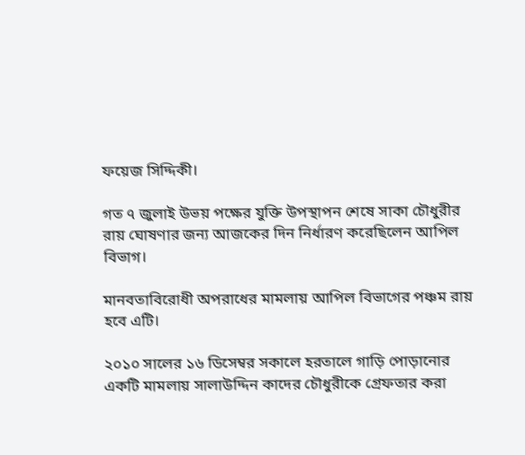ফয়েজ সিদ্দিকী।

গত ৭ জুলাই উভয় পক্ষের যুক্তি উপস্থাপন শেষে সাকা চৌধুরীর রায় ঘোষণার জন্য আজকের দিন নির্ধারণ করেছিলেন আপিল বিভাগ।

মানবতাবিরোধী অপরাধের মামলায় আপিল বিভাগের পঞ্চম রায় হবে এটি।

২০১০ সালের ১৬ ডিসেম্বর সকালে হরতালে গাড়ি পোড়ানোর একটি মামলায় সালাউদ্দিন কাদের চৌধুরীকে গ্রেফতার করা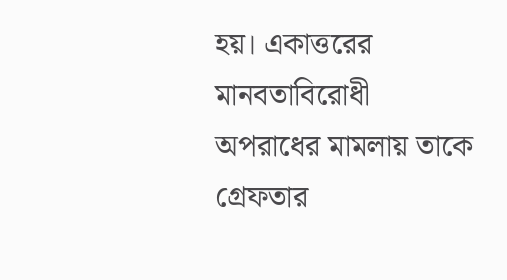হয়। একাত্তরের মানবতাবিরোধী অপরাধের মামলায় তাকে গ্রেফতার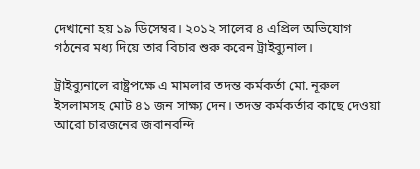দেখানো হয় ১৯ ডিসেম্বর। ২০১২ সালের ৪ এপ্রিল অভিযোগ গঠনের মধ্য দিয়ে তার বিচার শুরু করেন ট্রাইব্যুনাল।

ট্রাইব্যুনালে রাষ্ট্রপক্ষে এ মামলার তদন্ত কর্মকর্তা মো. নূরুল ইসলামসহ মোট ৪১ জন সাক্ষ্য দেন। তদন্ত কর্মকর্তার কাছে দেওয়া আরো চারজনের জবানবন্দি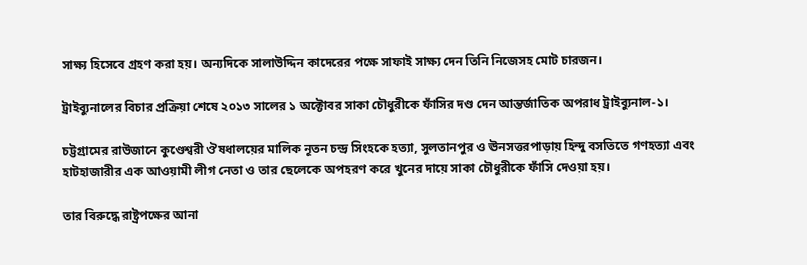সাক্ষ্য হিসেবে গ্রহণ করা হয়। অন্যদিকে সালাউদ্দিন কাদেরের পক্ষে সাফাই সাক্ষ্য দেন তিনি নিজেসহ মোট চারজন।

ট্রাইব্যুনালের বিচার প্রক্রিয়া শেষে ২০১৩ সালের ১ অক্টোবর সাকা চৌধুরীকে ফাঁসির দণ্ড দেন আন্তর্জাতিক অপরাধ ট্রাইব্যুনাল-১।

চট্টগ্রামের রাউজানে কুণ্ডেশ্বরী ঔষধালয়ের মালিক নূতন চন্দ্র সিংহকে হত্যা, সুলতানপুর ও ঊনসত্তরপাড়ায় হিন্দু বসতিতে গণহত্যা এবং হাটহাজারীর এক আওয়ামী লীগ নেতা ও তার ছেলেকে অপহরণ করে খুনের দায়ে সাকা চৌধুরীকে ফাঁসি দেওয়া হয়।

তার বিরুদ্ধে রাষ্ট্রপক্ষের আনা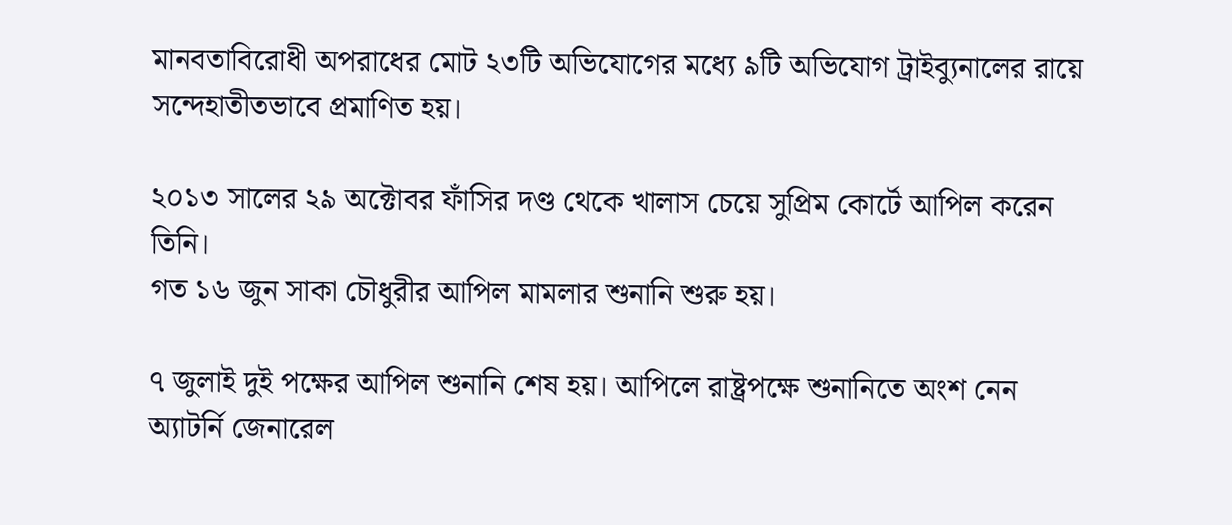মানবতাবিরোধী অপরাধের মোট ২৩টি অভিযোগের মধ্যে ৯টি অভিযোগ ট্রাইব্যুনালের রায়ে সন্দেহাতীতভাবে প্রমাণিত হয়।

২০১৩ সালের ২৯ অক্টোবর ফাঁসির দণ্ড থেকে খালাস চেয়ে সুপ্রিম কোর্টে আপিল করেন তিনি।
গত ১৬ জুন সাকা চৌধুরীর আপিল মামলার শুনানি শুরু হয়।

৭ জুলাই দুই পক্ষের আপিল শুনানি শেষ হয়। আপিলে রাষ্ট্রপক্ষে শুনানিতে অংশ নেন অ্যাটর্নি জেনারেল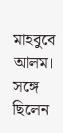মাহবুবে আলম। সঙ্গে ছিলেন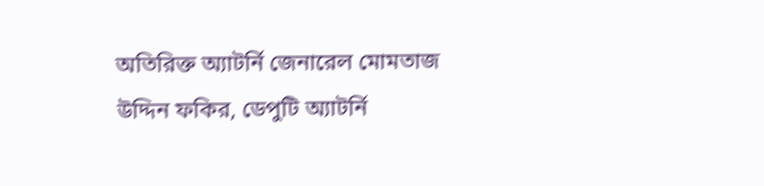অতিরিক্ত অ্যাটর্নি জেনারেল মোমতাজ উদ্দিন ফকির, ডেপুটি অ্যাটর্নি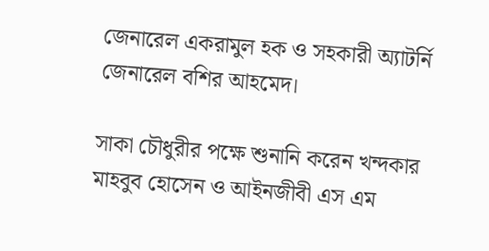জেনারেল একরামুল হক ও সহকারী অ্যাটর্নি জেনারেল বশির আহমেদ।

সাকা চৌধুরীর পক্ষে শুনানি করেন খন্দকার মাহবুব হোসেন ও আইনজীবী এস এম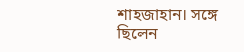শাহজাহান। সঙ্গে ছিলেন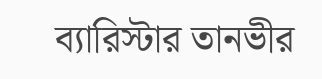ব্যারিস্টার তানভীর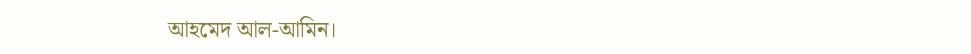আহমেদ আল-আমিন।